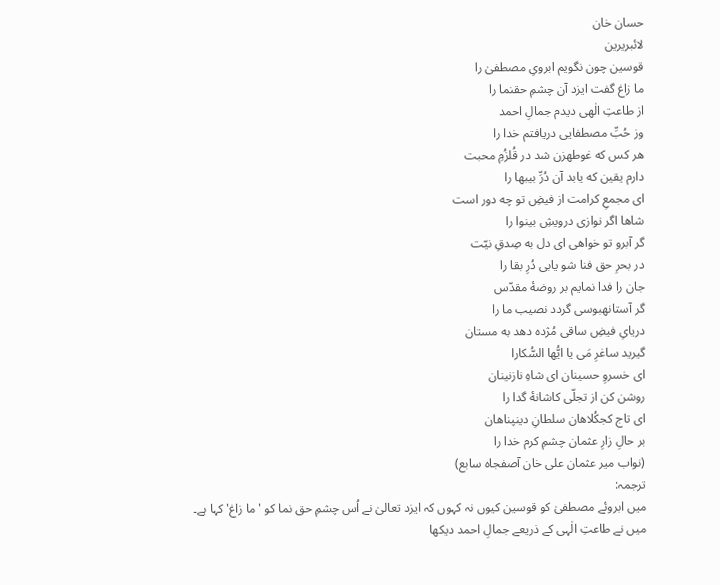حسان خان
لائبریرین
قوسین چون نگویم ابرویِ مصطفیٰ را
ما زاغ گفت ایزد آن چشمِ حقنما را
از طاعتِ الٰهی دیدم جمالِ احمد
وز حُبِّ مصطفایی دریافتم خدا را
هر کس که غوطهزن شد در قُلزُمِ محبت
دارم یقین که یابد آن دُرِّ بیبها را
ای مجمعِ کرامت از فیضِ تو چه دور است
شاها اگر نوازی درویشِ بینوا را
گر آبرو تو خواهی ای دل به صِدقِ نیّت
در بحرِ حق فنا شو یابی دُرِ بقا را
جان را فدا نمایم بر روضهٔ مقدّس
گر آستانهبوسی گردد نصیب ما را
دریایِ فیضِ ساقی مُژده دهد به مستان
گیرید ساغرِ مَی یا ایُّها السُّکارا
ای خسروِ حسینان ای شاهِ نازنینان
روشن کن از تجلّی کاشانهٔ گدا را
ای تاج کجکُلاهان سلطانِ دینپناهان
بر حالِ زارِ عثمان چشمِ کرم خدا را
(نواب میر عثمان علی خان آصفجاه سابع)
ترجمہ:
میں ابروئے مصطفیٰ کو قوسین کیوں نہ کہوں کہ ایزد تعالیٰ نے اُس چشمِ حق نما کو 'ما زاغ' کہا ہے۔
میں نے طاعتِ الٰہی کے ذریعے جمالِ احمد دیکھا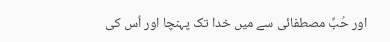اور حُبِّ مصطفائی سے میں خدا تک پہنچا اور اُس کی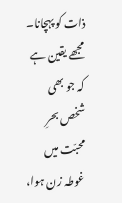ذات کو پہچانا۔
مجھے یقین ہے کہ جو بھی شخص بحرِ محبّت میں غوطہ زن ہوا،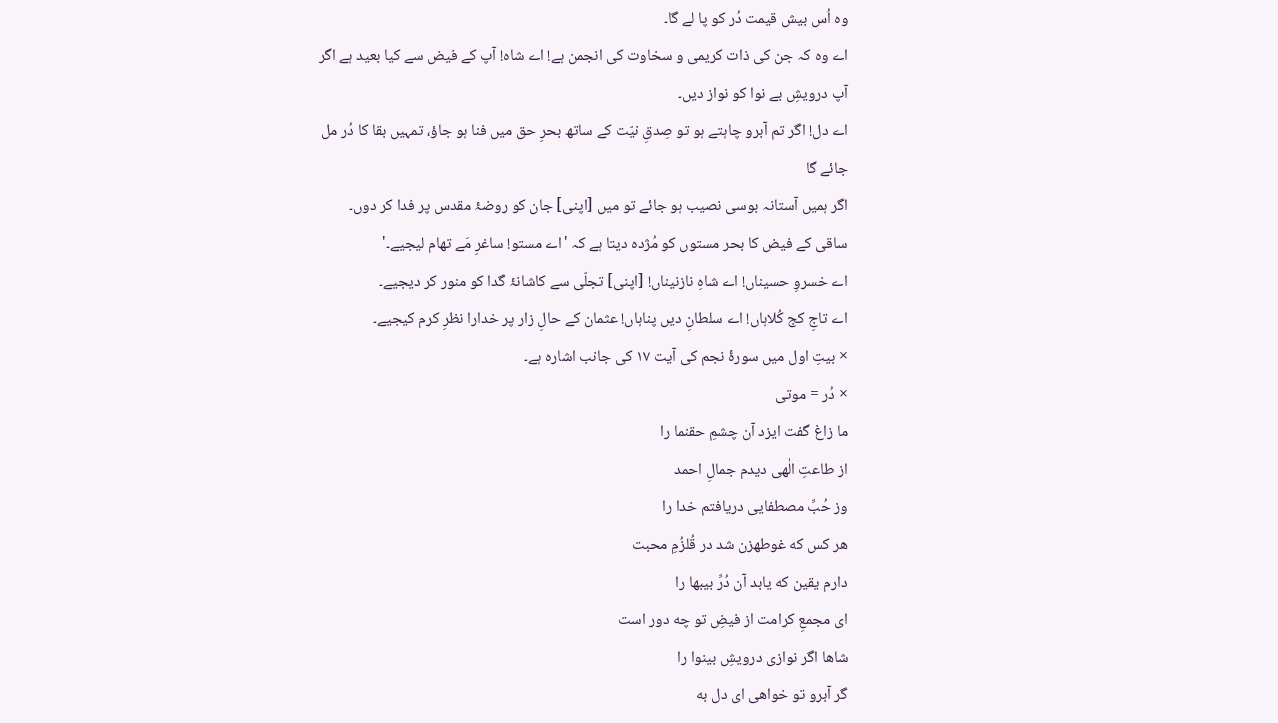وہ اُس بیش قیمت دُر کو پا لے گا۔
اے وہ کہ جن کی ذات کریمی و سخاوت کی انجمن ہے! اے شاہ! آپ کے فیض سے کیا بعید ہے اگر آپ درویشِ بے نوا کو نواز دیں۔
اے دل! اگر تم آبرو چاہتے ہو تو صِدقِ نیّت کے ساتھ بحرِ حق میں فنا ہو جاؤ، تمہیں بقا کا دُر مل جائے گا
اگر ہمیں آستانہ بوسی نصیب ہو جائے تو میں [اپنی] جان کو روضۂ مقدس پر فدا کر دوں۔
ساقی کے فیض کا بحر مستوں کو مُژدہ دیتا ہے کہ 'اے مستو! ساغرِ مَے تھام لیجیے۔'
اے خسروِ حسیناں! اے شاہِ نازنیناں! [اپنی] تجلّی سے کاشانۂ گدا کو منور کر دیجیے۔
اے تاجِ کج کُلاہاں! اے سلطانِ دیں پناہاں! عثمان کے حالِ زار پر خدارا نظرِ کرم کیجیے۔
× بیتِ اول میں سورۂ نجم کی آیت ۱۷ کی جانب اشارہ ہے۔
× دُر = موتی
ما زاغ گفت ایزد آن چشمِ حقنما را
از طاعتِ الٰهی دیدم جمالِ احمد
وز حُبِّ مصطفایی دریافتم خدا را
هر کس که غوطهزن شد در قُلزُمِ محبت
دارم یقین که یابد آن دُرِّ بیبها را
ای مجمعِ کرامت از فیضِ تو چه دور است
شاها اگر نوازی درویشِ بینوا را
گر آبرو تو خواهی ای دل به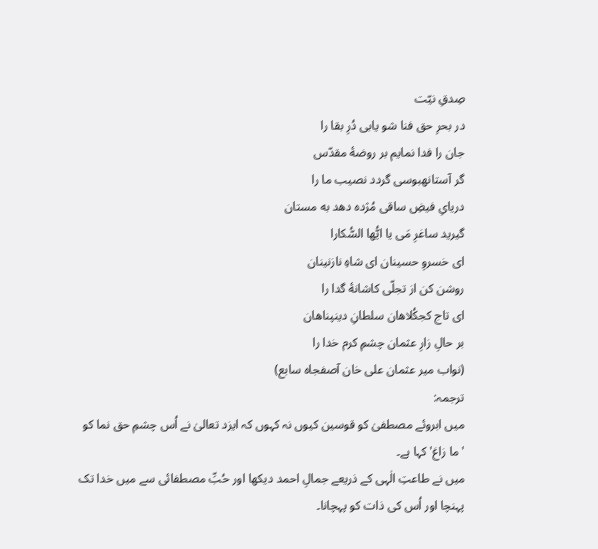صِدقِ نیّت
در بحرِ حق فنا شو یابی دُرِ بقا را
جان را فدا نمایم بر روضهٔ مقدّس
گر آستانهبوسی گردد نصیب ما را
دریایِ فیضِ ساقی مُژده دهد به مستان
گیرید ساغرِ مَی یا ایُّها السُّکارا
ای خسروِ حسینان ای شاهِ نازنینان
روشن کن از تجلّی کاشانهٔ گدا را
ای تاج کجکُلاهان سلطانِ دینپناهان
بر حالِ زارِ عثمان چشمِ کرم خدا را
(نواب میر عثمان علی خان آصفجاه سابع)
ترجمہ:
میں ابروئے مصطفیٰ کو قوسین کیوں نہ کہوں کہ ایزد تعالیٰ نے اُس چشمِ حق نما کو 'ما زاغ' کہا ہے۔
میں نے طاعتِ الٰہی کے ذریعے جمالِ احمد دیکھا اور حُبِّ مصطفائی سے میں خدا تک پہنچا اور اُس کی ذات کو پہچانا۔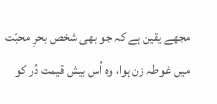مجھے یقین ہے کہ جو بھی شخص بحرِ محبّت میں غوطہ زن ہوا، وہ اُس بیش قیمت دُر کو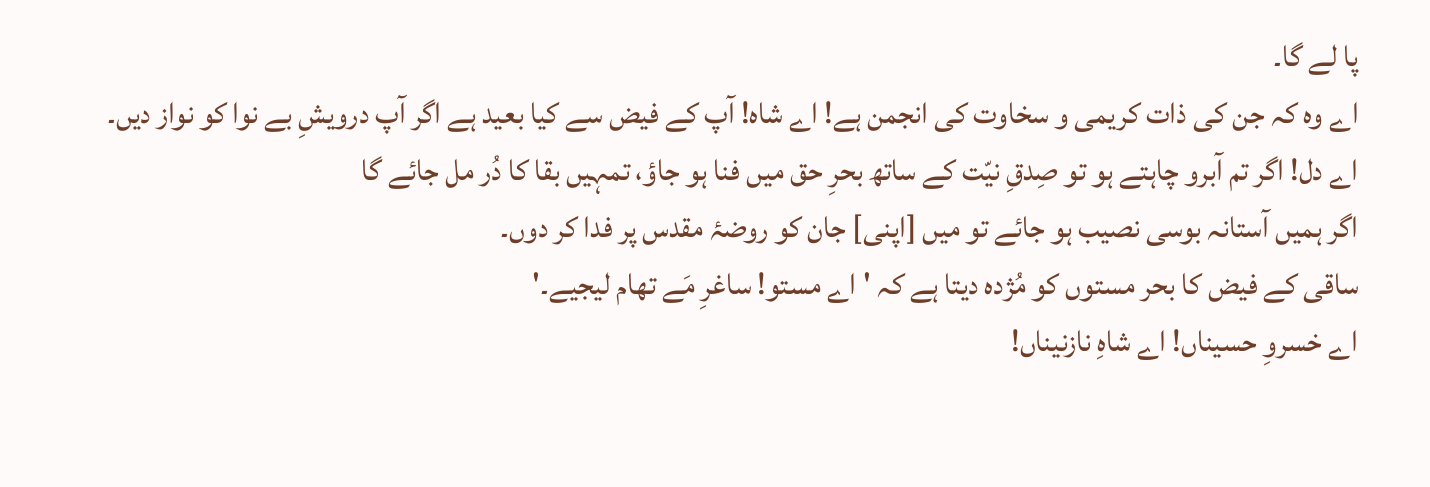پا لے گا۔
اے وہ کہ جن کی ذات کریمی و سخاوت کی انجمن ہے! اے شاہ! آپ کے فیض سے کیا بعید ہے اگر آپ درویشِ بے نوا کو نواز دیں۔
اے دل! اگر تم آبرو چاہتے ہو تو صِدقِ نیّت کے ساتھ بحرِ حق میں فنا ہو جاؤ، تمہیں بقا کا دُر مل جائے گا
اگر ہمیں آستانہ بوسی نصیب ہو جائے تو میں [اپنی] جان کو روضۂ مقدس پر فدا کر دوں۔
ساقی کے فیض کا بحر مستوں کو مُژدہ دیتا ہے کہ 'اے مستو! ساغرِ مَے تھام لیجیے۔'
اے خسروِ حسیناں! اے شاہِ نازنیناں!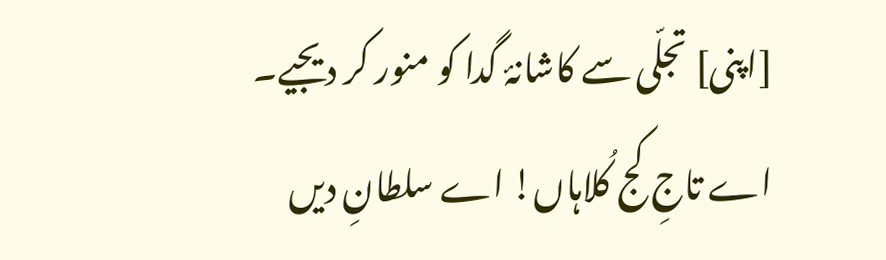[اپنی] تجلّی سے کاشانۂ گدا کو منور کر دیجیے۔
اے تاجِ کج کُلاہاں! اے سلطانِ دیں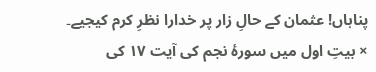پناہاں! عثمان کے حالِ زار پر خدارا نظرِ کرم کیجیے۔
× بیتِ اول میں سورۂ نجم کی آیت ۱۷ کی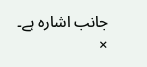جانب اشارہ ہے۔
×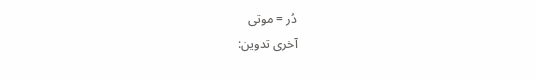دُر = موتی
آخری تدوین: